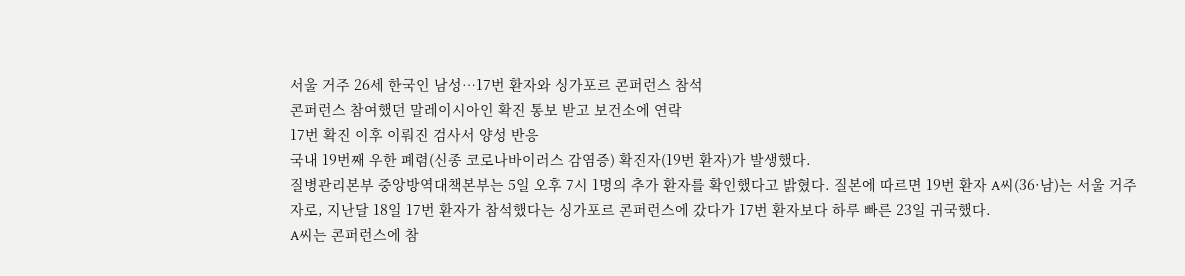서울 거주 26세 한국인 남성…17번 환자와 싱가포르 콘퍼런스 참석
콘퍼런스 참여했던 말레이시아인 확진 통보 받고 보건소에 연락
17번 확진 이후 이뤄진 검사서 양성 반응
국내 19번째 우한 폐렴(신종 코로나바이러스 감염증) 확진자(19번 환자)가 발생했다.
질병관리본부 중앙방역대책본부는 5일 오후 7시 1명의 추가 환자를 확인했다고 밝혔다. 질본에 따르면 19번 환자 A씨(36·남)는 서울 거주자로, 지난달 18일 17번 환자가 참석했다는 싱가포르 콘퍼런스에 갔다가 17번 환자보다 하루 빠른 23일 귀국했다.
A씨는 콘퍼런스에 참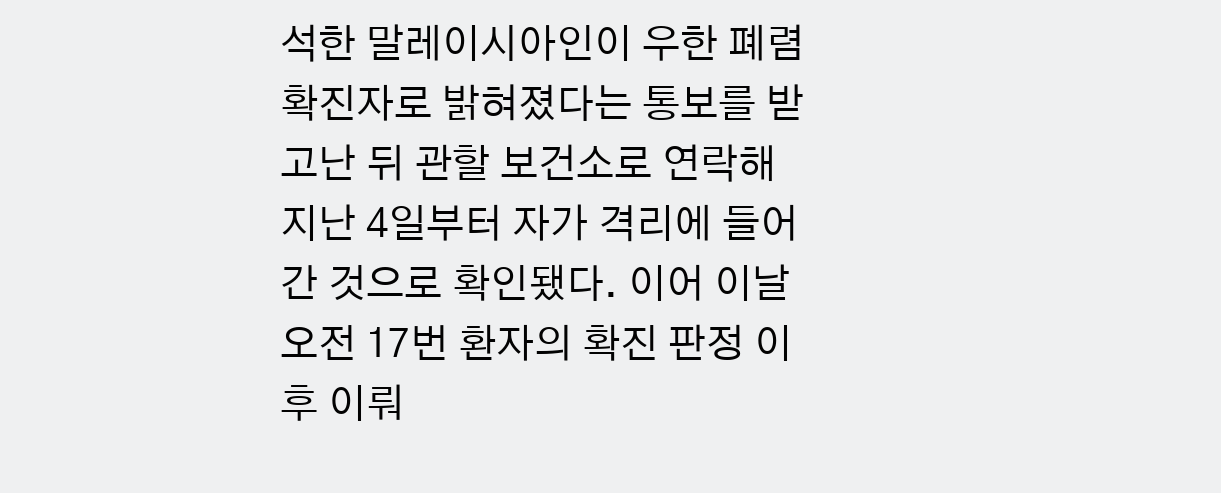석한 말레이시아인이 우한 폐렴 확진자로 밝혀졌다는 통보를 받고난 뒤 관할 보건소로 연락해 지난 4일부터 자가 격리에 들어간 것으로 확인됐다. 이어 이날 오전 17번 환자의 확진 판정 이후 이뤄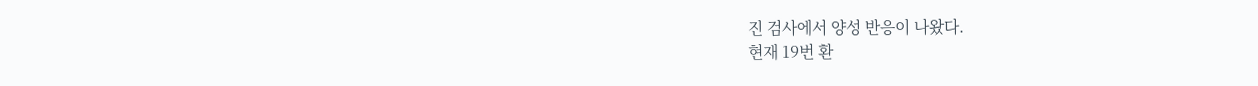진 검사에서 양성 반응이 나왔다.
현재 19번 환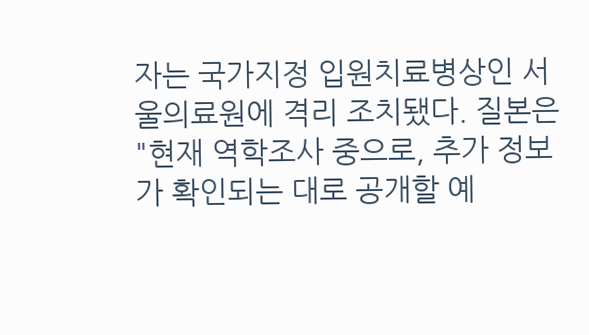자는 국가지정 입원치료병상인 서울의료원에 격리 조치됐다. 질본은 "현재 역학조사 중으로, 추가 정보가 확인되는 대로 공개할 예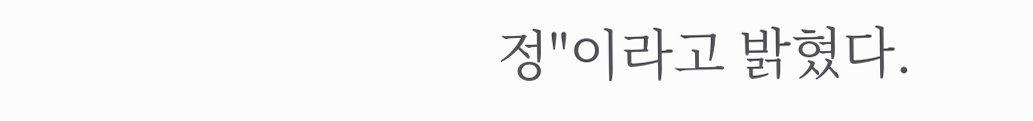정"이라고 밝혔다.